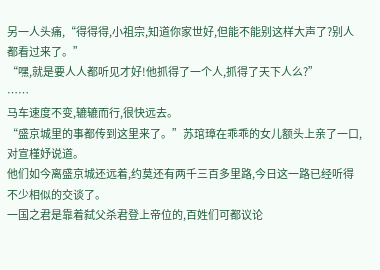另一人头痛,“得得得,小祖宗,知道你家世好,但能不能别这样大声了?别人都看过来了。”
“嘿,就是要人人都听见才好!他抓得了一个人,抓得了天下人么?”
……
马车速度不变,辘辘而行,很快远去。
“盛京城里的事都传到这里来了。”苏琯璋在乖乖的女儿额头上亲了一口,对宣槿妤说道。
他们如今离盛京城还远着,约莫还有两千三百多里路,今日这一路已经听得不少相似的交谈了。
一国之君是靠着弑父杀君登上帝位的,百姓们可都议论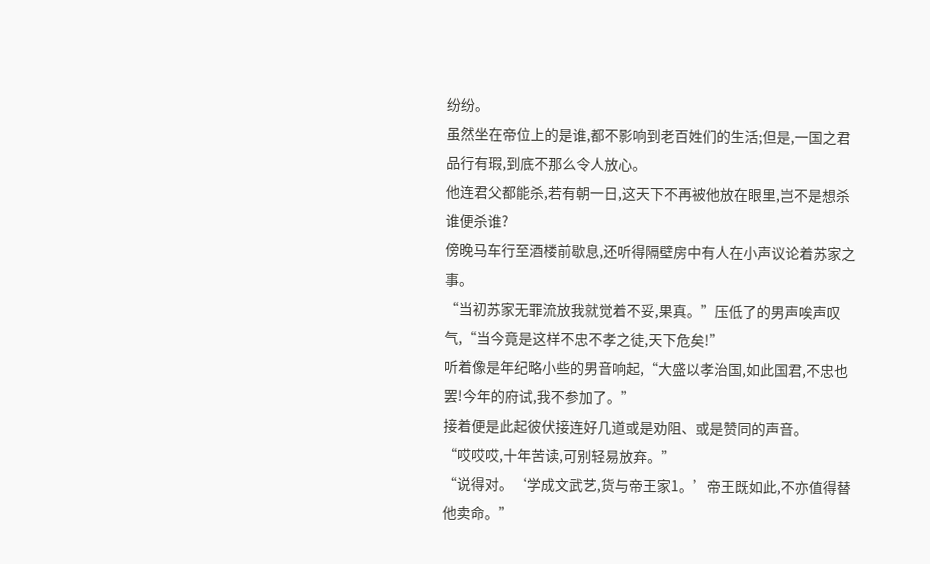纷纷。
虽然坐在帝位上的是谁,都不影响到老百姓们的生活;但是,一国之君品行有瑕,到底不那么令人放心。
他连君父都能杀,若有朝一日,这天下不再被他放在眼里,岂不是想杀谁便杀谁?
傍晚马车行至酒楼前歇息,还听得隔壁房中有人在小声议论着苏家之事。
“当初苏家无罪流放我就觉着不妥,果真。”压低了的男声唉声叹气,“当今竟是这样不忠不孝之徒,天下危矣!”
听着像是年纪略小些的男音响起,“大盛以孝治国,如此国君,不忠也罢!今年的府试,我不参加了。”
接着便是此起彼伏接连好几道或是劝阻、或是赞同的声音。
“哎哎哎,十年苦读,可别轻易放弃。”
“说得对。‘学成文武艺,货与帝王家1。’帝王既如此,不亦值得替他卖命。”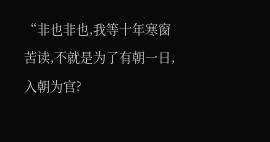“非也非也,我等十年寒窗苦读,不就是为了有朝一日,入朝为官?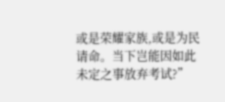或是荣耀家族,或是为民请命。当下岂能因如此未定之事放弃考试?”